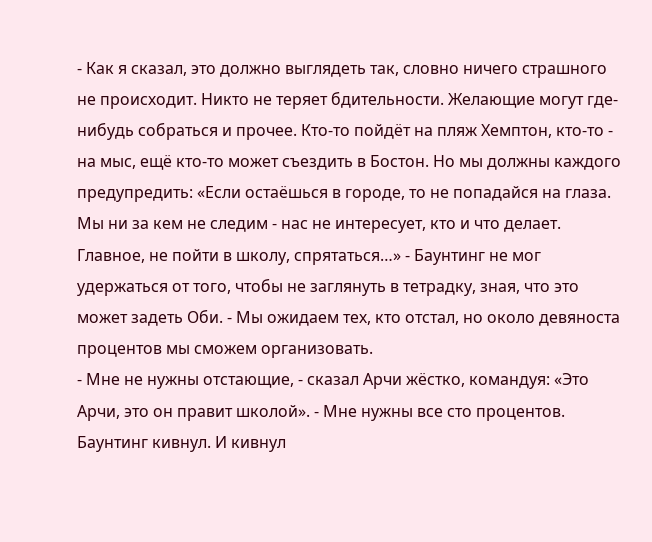- Как я сказал, это должно выглядеть так, словно ничего страшного не происходит. Никто не теряет бдительности. Желающие могут где-нибудь собраться и прочее. Кто-то пойдёт на пляж Хемптон, кто-то - на мыс, ещё кто-то может съездить в Бостон. Но мы должны каждого предупредить: «Если остаёшься в городе, то не попадайся на глаза. Мы ни за кем не следим - нас не интересует, кто и что делает. Главное, не пойти в школу, спрятаться…» - Баунтинг не мог удержаться от того, чтобы не заглянуть в тетрадку, зная, что это может задеть Оби. - Мы ожидаем тех, кто отстал, но около девяноста процентов мы сможем организовать.
- Мне не нужны отстающие, - сказал Арчи жёстко, командуя: «Это Арчи, это он правит школой». - Мне нужны все сто процентов.
Баунтинг кивнул. И кивнул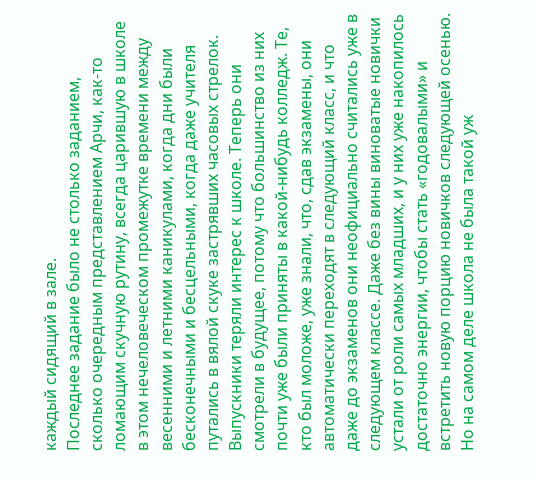каждый сидящий в зале.
Последнее задание было не столько заданием, сколько очередным представлением Арчи, как-то ломающим скучную рутину, всегда царившую в школе в этом нечеловеческом промежутке времени между весенними и летними каникулами, когда дни были бесконечными и бесцельными, когда даже учителя путались в вялой скуке застрявших часовых стрелок. Выпускники теряли интерес к школе. Теперь они смотрели в будущее, потому что большинство из них почти уже были приняты в какой-нибудь колледж. Те, кто был моложе, уже знали, что, сдав экзамены, они автоматически переходят в следующий класс, и что даже до экзаменов они неофициально считались уже в следующем классе. Даже без вины виноватые новички устали от роли самых младших, и у них уже накопилось достаточно энергии, чтобы стать «годовалыми» и встретить новую порцию новичков следующей осенью. Но на самом деле школа не была такой уж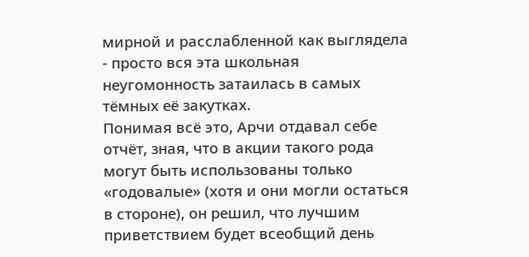мирной и расслабленной как выглядела - просто вся эта школьная неугомонность затаилась в самых тёмных её закутках.
Понимая всё это, Арчи отдавал себе отчёт, зная, что в акции такого рода могут быть использованы только «годовалые» (хотя и они могли остаться в стороне), он решил, что лучшим приветствием будет всеобщий день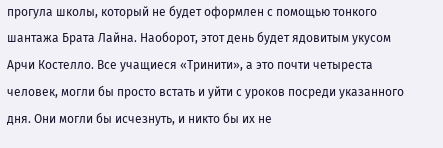прогула школы, который не будет оформлен с помощью тонкого шантажа Брата Лайна. Наоборот, этот день будет ядовитым укусом Арчи Костелло. Все учащиеся «Тринити», а это почти четыреста человек, могли бы просто встать и уйти с уроков посреди указанного дня. Они могли бы исчезнуть, и никто бы их не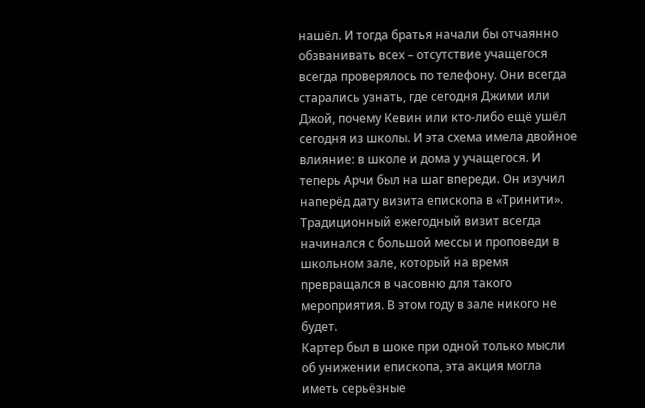нашёл. И тогда братья начали бы отчаянно обзванивать всех – отсутствие учащегося всегда проверялось по телефону. Они всегда старались узнать, где сегодня Джими или Джой, почему Кевин или кто-либо ещё ушёл сегодня из школы. И эта схема имела двойное влияние: в школе и дома у учащегося. И теперь Арчи был на шаг впереди. Он изучил наперёд дату визита епископа в «Тринити». Традиционный ежегодный визит всегда начинался с большой мессы и проповеди в школьном зале, который на время превращался в часовню для такого мероприятия. В этом году в зале никого не будет.
Картер был в шоке при одной только мысли об унижении епископа, эта акция могла иметь серьёзные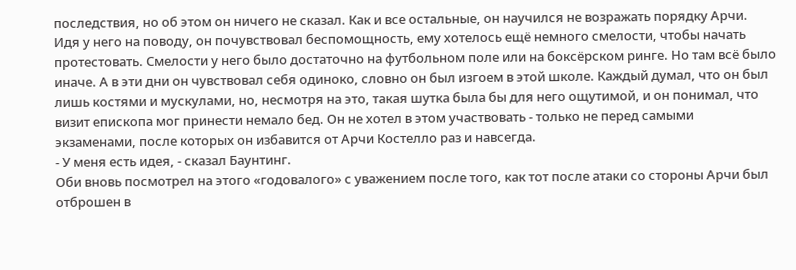последствия, но об этом он ничего не сказал. Как и все остальные, он научился не возражать порядку Арчи. Идя у него на поводу, он почувствовал беспомощность, ему хотелось ещё немного смелости, чтобы начать протестовать. Смелости у него было достаточно на футбольном поле или на боксёрском ринге. Но там всё было иначе. А в эти дни он чувствовал себя одиноко, словно он был изгоем в этой школе. Каждый думал, что он был лишь костями и мускулами, но, несмотря на это, такая шутка была бы для него ощутимой, и он понимал, что визит епископа мог принести немало бед. Он не хотел в этом участвовать - только не перед самыми экзаменами, после которых он избавится от Арчи Костелло раз и навсегда.
- У меня есть идея, - сказал Баунтинг.
Оби вновь посмотрел на этого «годовалого» с уважением после того, как тот после атаки со стороны Арчи был отброшен в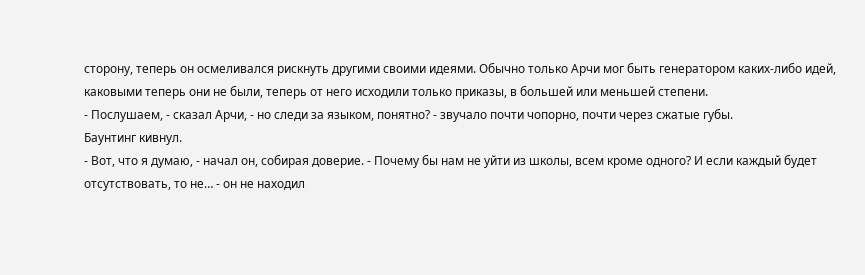сторону, теперь он осмеливался рискнуть другими своими идеями. Обычно только Арчи мог быть генератором каких-либо идей, каковыми теперь они не были, теперь от него исходили только приказы, в большей или меньшей степени.
- Послушаем, - сказал Арчи, - но следи за языком, понятно? - звучало почти чопорно, почти через сжатые губы.
Баунтинг кивнул.
- Вот, что я думаю, - начал он, собирая доверие. - Почему бы нам не уйти из школы, всем кроме одного? И если каждый будет отсутствовать, то не… - он не находил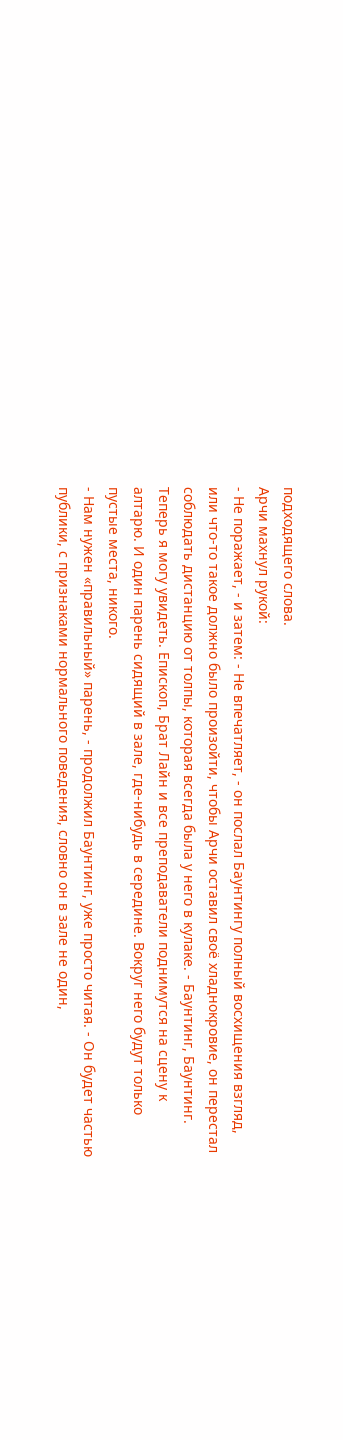подходящего слова.
Арчи махнул рукой:
- Не поражает, - и затем: - Не впечатляет, - он послал Баунтингу полный восхищения взгляд, или что-то такое должно было произойти, чтобы Арчи оставил своё хладнокровие, он перестал соблюдать дистанцию от толпы, которая всегда была у него в кулаке. - Баунтинг, Баунтинг. Теперь я могу увидеть. Епископ, Брат Лайн и все преподаватели поднимутся на сцену к алтарю. И один парень сидящий в зале, где-нибудь в середине. Вокруг него будут только пустые места, никого.
- Нам нужен «правильный» парень, - продолжил Баунтинг, уже просто читая. - Он будет частью публики, с признаками нормального поведения, словно он в зале не один,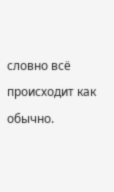словно всё происходит как обычно.